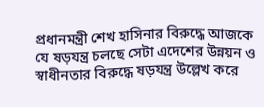প্রধানমন্ত্রী শেখ হাসিনার বিরুদ্ধে আজকে যে ষড়যন্ত্র চলছে সেটা এদেশের উন্নয়ন ও স্বাধীনতার বিরুদ্ধে ষড়যন্ত্র উল্লেখ করে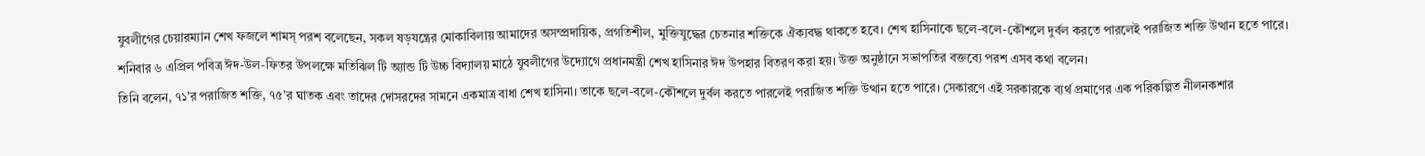যুবলীগের চেয়ারম্যান শেখ ফজলে শামস্ পরশ বলেছেন, সকল ষড়যন্ত্রের মোকাবিলায় আমাদের অসম্প্রদায়িক, প্রগতিশীল, মুক্তিযুদ্ধের চেতনার শক্তিকে ঐক্যবদ্ধ থাকতে হবে। শেখ হাসিনাকে ছলে-বলে-কৌশলে দুর্বল করতে পারলেই পরাজিত শক্তি উত্থান হতে পারে।
শনিবার ৬ এপ্রিল পবিত্র ঈদ-উল-ফিতর উপলক্ষে মতিঝিল টি অ্যান্ড টি উচ্চ বিদ্যালয় মাঠে যুবলীগের উদ্যোগে প্রধানমন্ত্রী শেখ হাসিনার ঈদ উপহার বিতরণ করা হয়। উক্ত অনুষ্ঠানে সভাপতির বক্তব্যে পরশ এসব কথা বলেন।
তিনি বলেন, ৭১’র পরাজিত শক্তি, ৭৫’র ঘাতক এবং তাদের দোসরদের সামনে একমাত্র বাধা শেখ হাসিনা। তাকে ছলে-বলে-কৌশলে দুর্বল করতে পারলেই পরাজিত শক্তি উত্থান হতে পারে। সেকারণে এই সরকারকে ব্যর্থ প্রমাণের এক পরিকল্পিত নীলনকশার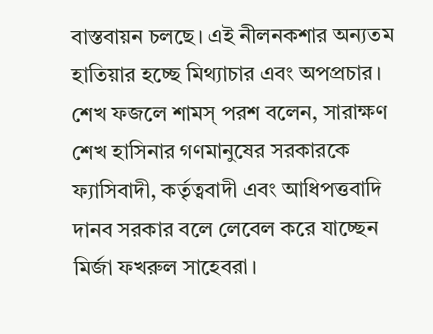বাস্তবায়ন চলছে। এই নীলনকশার অন্যতম হাতিয়ার হচ্ছে মিথ্যাচার এবং অপপ্রচার।
শেখ ফজলে শামস্ পরশ বলেন, সারাক্ষণ শেখ হাসিনার গণমানুষের সরকারকে ফ্যাসিবাদী, কর্তৃত্ববাদী এবং আধিপত্তবাদি দানব সরকার বলে লেবেল করে যাচ্ছেন মির্জা ফখরুল সাহেবরা।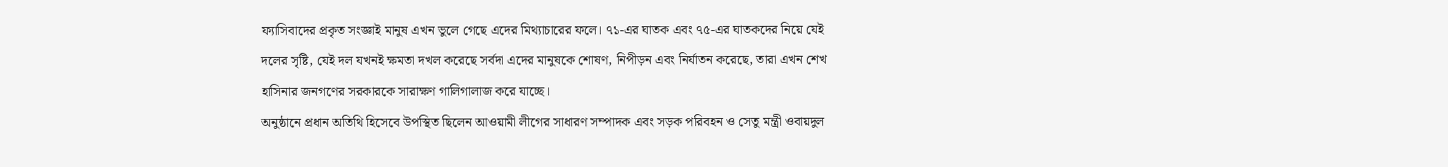ফ্যাসিবাদের প্রকৃত সংজ্ঞাই মানুষ এখন ভুলে গেছে এদের মিথ্যাচারের ফলে। ৭১-এর ঘাতক এবং ৭৫-এর ঘাতকদের নিয়ে যেই দলের সৃষ্টি, যেই দল যখনই ক্ষমতা দখল করেছে সর্বদা এদের মানুষকে শোষণ, নিপীড়ন এবং নির্যাতন করেছে, তারা এখন শেখ হাসিনার জনগণের সরকারকে সারাক্ষণ গালিগালাজ করে যাচ্ছে।
অনুষ্ঠানে প্রধান অতিথি হিসেবে উপস্থিত ছিলেন আওয়ামী লীগের সাধারণ সম্পাদক এবং সড়ক পরিবহন ও সেতু মন্ত্রী ওবায়দুল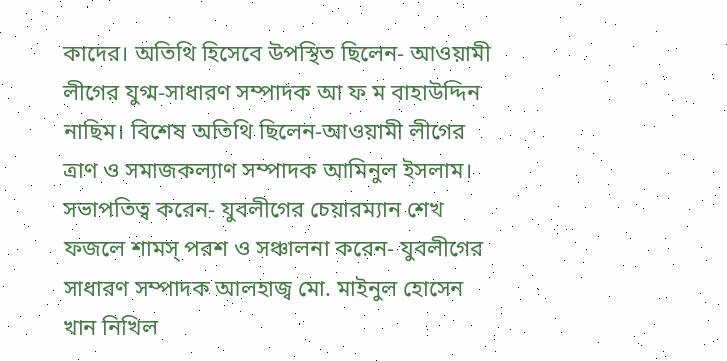কাদের। অতিথি হিসেবে উপস্থিত ছিলেন- আওয়ামী লীগের যুগ্ম-সাধারণ সম্পাদক আ ফ ম বাহাউদ্দিন নাছিম। বিশেষ অতিথি ছিলেন-আওয়ামী লীগের ত্রাণ ও সমাজকল্যাণ সম্পাদক আমিনুল ইসলাম। সভাপতিত্ব করেন- যুবলীগের চেয়ারম্যান শেখ ফজলে শামস্ পরশ ও সঞ্চালনা করেন- যুবলীগের সাধারণ সম্পাদক আলহাজ্ব মো. মাইনুল হোসেন খান নিখিল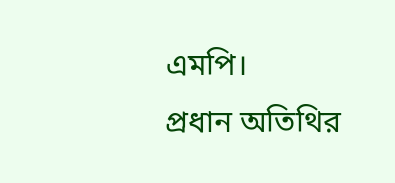এমপি।
প্রধান অতিথির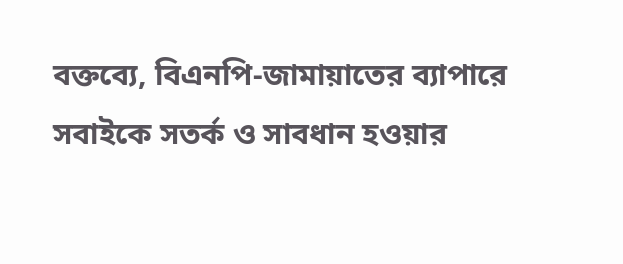বক্তব্যে, বিএনপি-জামায়াতের ব্যাপারে সবাইকে সতর্ক ও সাবধান হওয়ার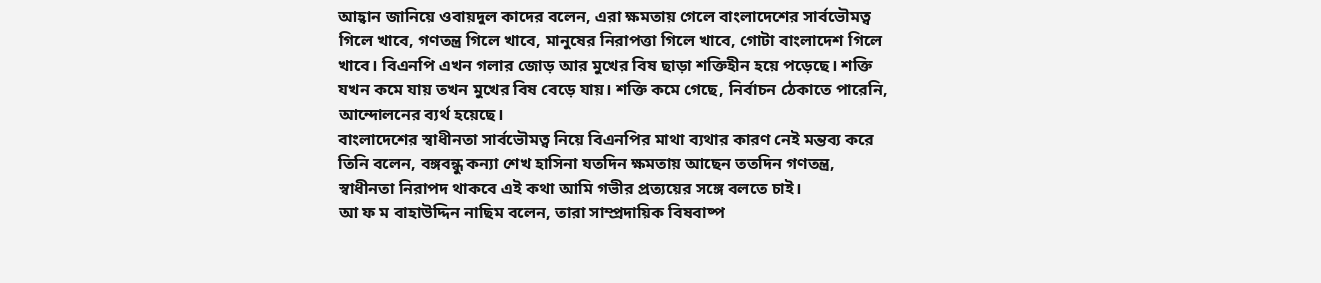আহ্বান জানিয়ে ওবায়দুল কাদের বলেন, এরা ক্ষমতায় গেলে বাংলাদেশের সার্বভৌমত্ব গিলে খাবে, গণতন্ত্র গিলে খাবে, মানুষের নিরাপত্তা গিলে খাবে, গোটা বাংলাদেশ গিলে খাবে। বিএনপি এখন গলার জোড় আর মুখের বিষ ছাড়া শক্তিহীন হয়ে পড়েছে। শক্তি যখন কমে যায় তখন মুখের বিষ বেড়ে যায়। শক্তি কমে গেছে, নির্বাচন ঠেকাতে পারেনি, আন্দোলনের ব্যর্থ হয়েছে।
বাংলাদেশের স্বাধীনতা সার্বভৌমত্ব নিয়ে বিএনপির মাথা ব্যথার কারণ নেই মন্তব্য করে তিনি বলেন, বঙ্গবন্ধু কন্যা শেখ হাসিনা যতদিন ক্ষমতায় আছেন ততদিন গণতন্ত্র, স্বাধীনতা নিরাপদ থাকবে এই কথা আমি গভীর প্রত্যয়ের সঙ্গে বলতে চাই।
আ ফ ম বাহাউদ্দিন নাছিম বলেন, তারা সাম্প্রদায়িক বিষবাষ্প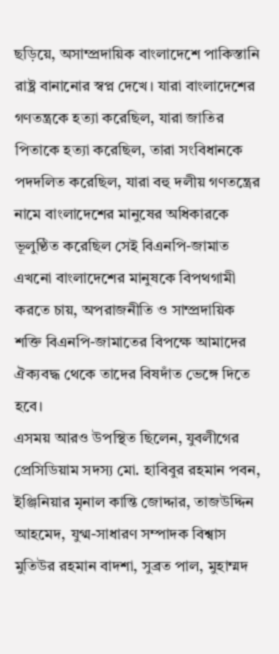ছড়িয়ে, অসাম্প্রদায়িক বাংলাদেশে পাকিস্তানি রাষ্ট্র বানানোর স্বপ্ন দেখে। যারা বাংলাদেশের গণতন্ত্রকে হত্যা করেছিল, যারা জাতির পিতাকে হত্যা করেছিল, তারা সংবিধানকে পদদলিত করেছিল, যারা বহু দলীয় গণতন্ত্রের নামে বাংলাদেশের মানুষের অধিকারকে ভূলুণ্ঠিত করেছিল সেই বিএনপি-জামাত এখনো বাংলাদেশের মানুষকে বিপথগামী করতে চায়, অপরাজনীতি ও সাম্প্রদায়িক শক্তি বিএনপি-জামাতের বিপক্ষে আমাদের ঐক্যবদ্ধ থেকে তাদের বিষদাঁত ভেঙ্গে দিতে হবে।
এসময় আরও উপস্থিত ছিলেন, যুবলীগের প্রেসিডিয়াম সদস্য মো. হাবিবুর রহমান পবন, ইঞ্জিনিয়ার মৃনাল কান্তি জোদ্দার, তাজউদ্দিন আহমেদ, যুগ্ম-সাধারণ সম্পাদক বিশ্বাস মুতিউর রহমান বাদশা, সুব্রত পাল, মুহাম্মদ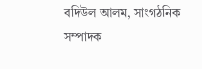বদিউল আলম, সাংগঠনিক সম্পাদক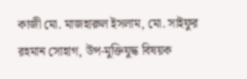কাজী মো. মাজহারুল ইসলাম, মো. সাইফুর রহমান সোহাগ, উপ-মুক্তিযুদ্ধ বিষয়ক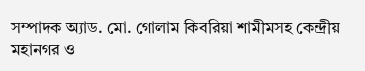সম্পাদক অ্যাড. মো. গোলাম কিবরিয়া শামীমসহ কেন্দ্রীয় মহানগর ও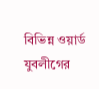বিভিন্ন ওয়ার্ড যুবলীগের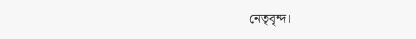নেতৃবৃন্দ।